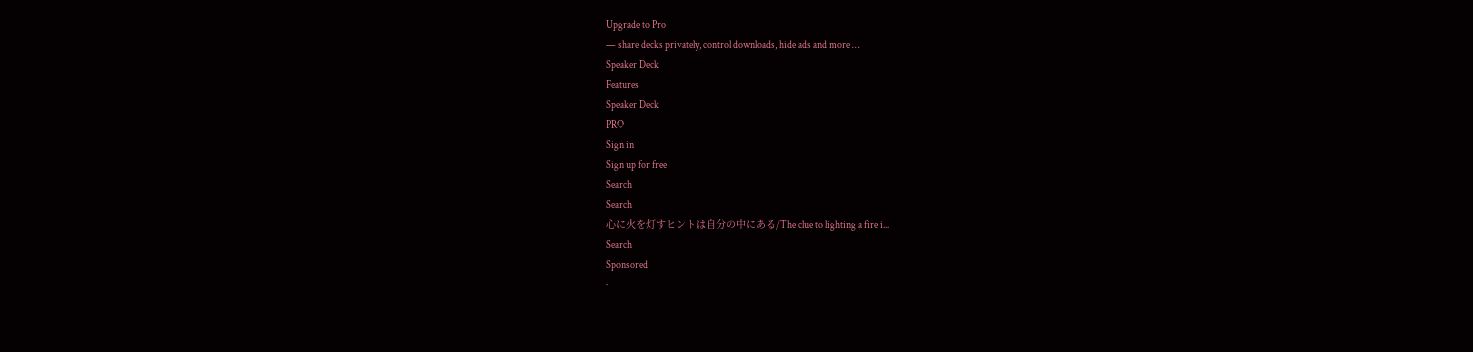Upgrade to Pro
— share decks privately, control downloads, hide ads and more …
Speaker Deck
Features
Speaker Deck
PRO
Sign in
Sign up for free
Search
Search
心に火を灯すヒントは自分の中にある/The clue to lighting a fire i...
Search
Sponsored
·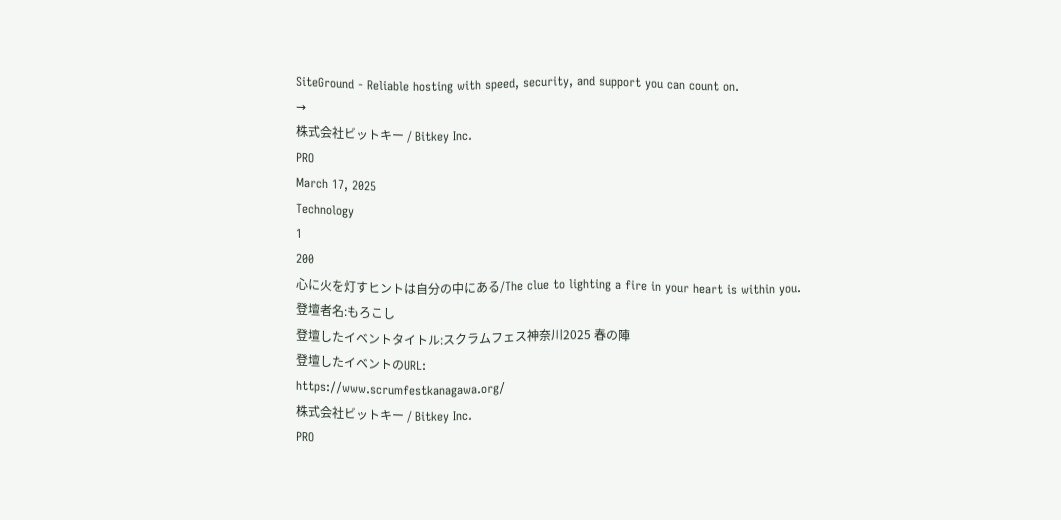SiteGround - Reliable hosting with speed, security, and support you can count on.
→
株式会社ビットキー / Bitkey Inc.
PRO
March 17, 2025
Technology
1
200
心に火を灯すヒントは自分の中にある/The clue to lighting a fire in your heart is within you.
登壇者名:もろこし
登壇したイベントタイトル:スクラムフェス神奈川2025 春の陣
登壇したイベントのURL:
https://www.scrumfestkanagawa.org/
株式会社ビットキー / Bitkey Inc.
PRO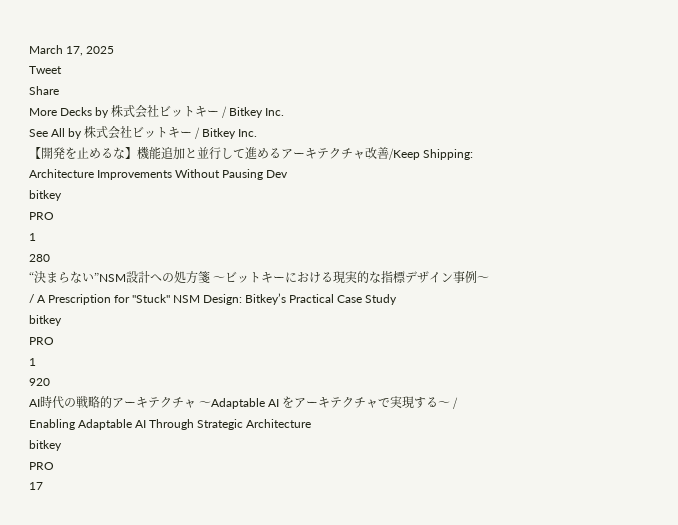March 17, 2025
Tweet
Share
More Decks by 株式会社ビットキー / Bitkey Inc.
See All by 株式会社ビットキー / Bitkey Inc.
【開発を止めるな】機能追加と並行して進めるアーキテクチャ改善/Keep Shipping: Architecture Improvements Without Pausing Dev
bitkey
PRO
1
280
“決まらない”NSM設計への処方箋 〜ビットキーにおける現実的な指標デザイン事例〜 / A Prescription for "Stuck" NSM Design: Bitkey’s Practical Case Study
bitkey
PRO
1
920
AI時代の戦略的アーキテクチャ 〜Adaptable AI をアーキテクチャで実現する〜 / Enabling Adaptable AI Through Strategic Architecture
bitkey
PRO
17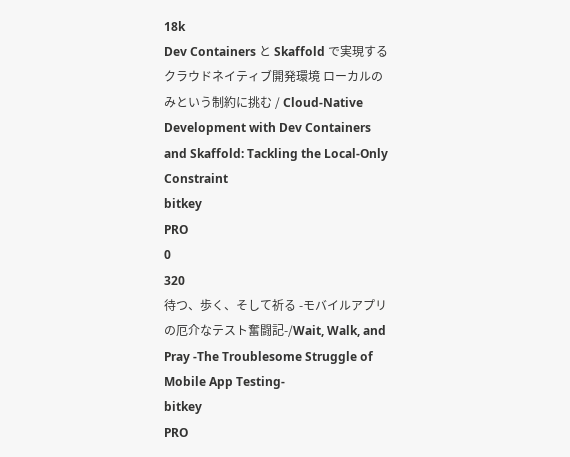18k
Dev Containers と Skaffold で実現する クラウドネイティブ開発環境 ローカルのみという制約に挑む / Cloud-Native Development with Dev Containers and Skaffold: Tackling the Local-Only Constraint
bitkey
PRO
0
320
待つ、歩く、そして祈る -モバイルアプリの厄介なテスト奮闘記-/Wait, Walk, and Pray -The Troublesome Struggle of Mobile App Testing-
bitkey
PRO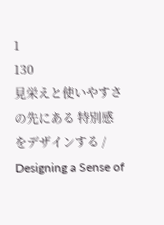1
130
見栄えと使いやすさの先にある 特別感 をデザインする / Designing a Sense of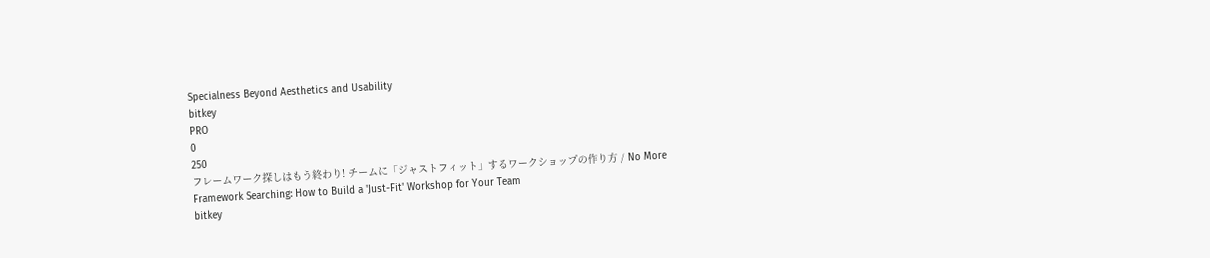Specialness Beyond Aesthetics and Usability
bitkey
PRO
0
250
フレームワーク探しはもう終わり! チームに「ジャストフィット」するワークショップの作り方 / No More Framework Searching: How to Build a 'Just-Fit' Workshop for Your Team
bitkey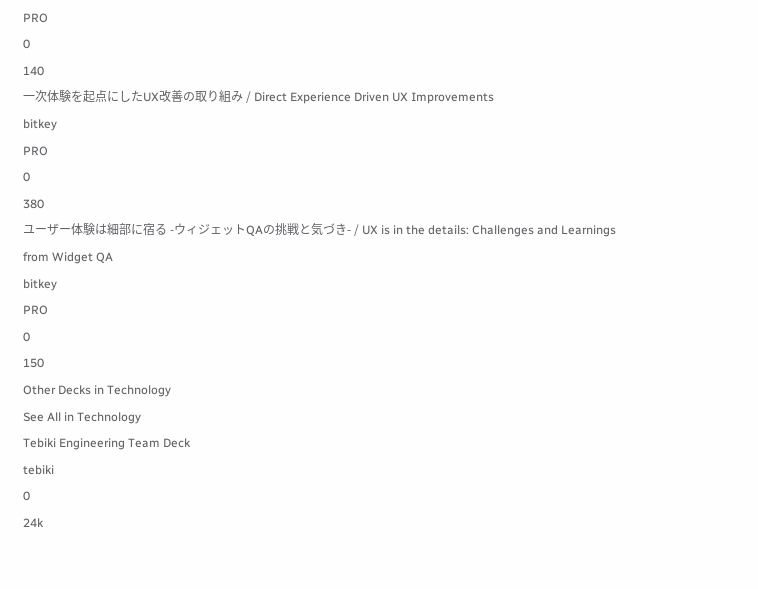PRO
0
140
一次体験を起点にしたUX改善の取り組み / Direct Experience Driven UX Improvements
bitkey
PRO
0
380
ユーザー体験は細部に宿る -ウィジェットQAの挑戦と気づき- / UX is in the details: Challenges and Learnings from Widget QA
bitkey
PRO
0
150
Other Decks in Technology
See All in Technology
Tebiki Engineering Team Deck
tebiki
0
24k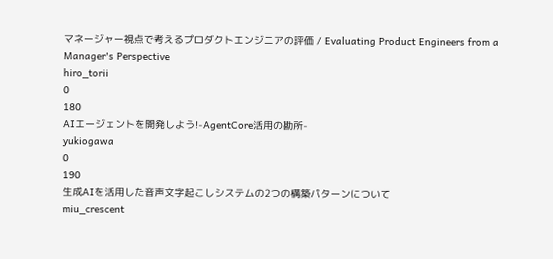マネージャー視点で考えるプロダクトエンジニアの評価 / Evaluating Product Engineers from a Manager's Perspective
hiro_torii
0
180
AIエージェントを開発しよう!-AgentCore活用の勘所-
yukiogawa
0
190
生成AIを活用した音声文字起こしシステムの2つの構築パターンについて
miu_crescent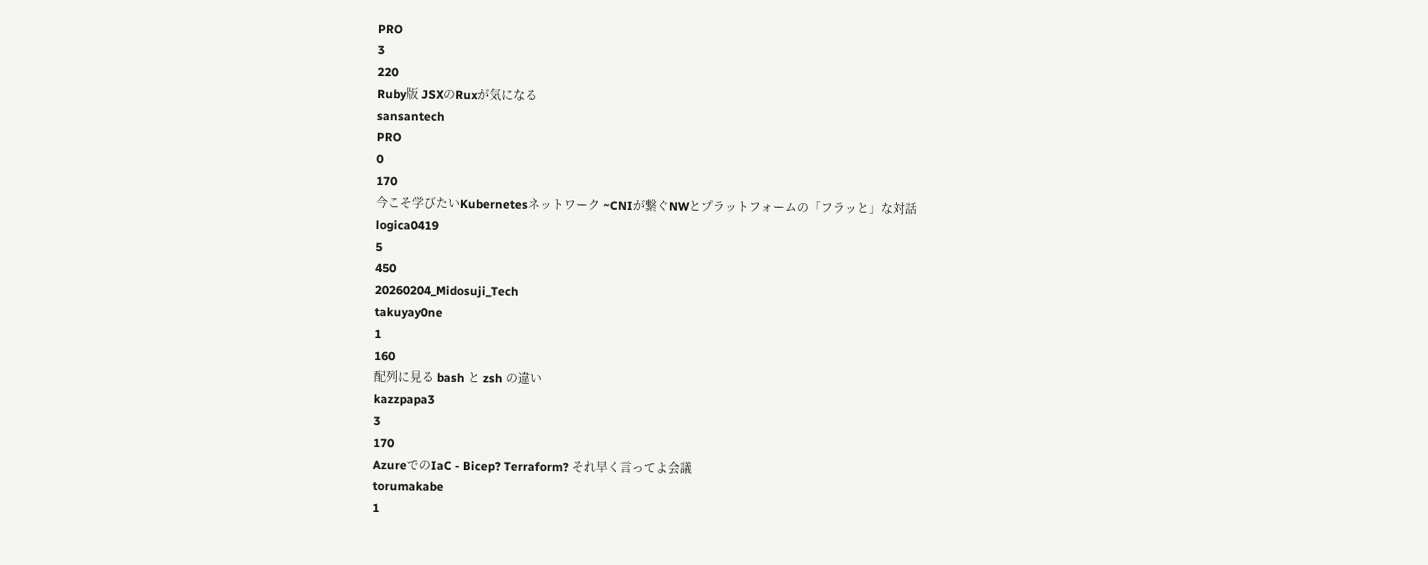PRO
3
220
Ruby版 JSXのRuxが気になる
sansantech
PRO
0
170
今こそ学びたいKubernetesネットワーク ~CNIが繋ぐNWとプラットフォームの「フラッと」な対話
logica0419
5
450
20260204_Midosuji_Tech
takuyay0ne
1
160
配列に見る bash と zsh の違い
kazzpapa3
3
170
AzureでのIaC - Bicep? Terraform? それ早く言ってよ会議
torumakabe
1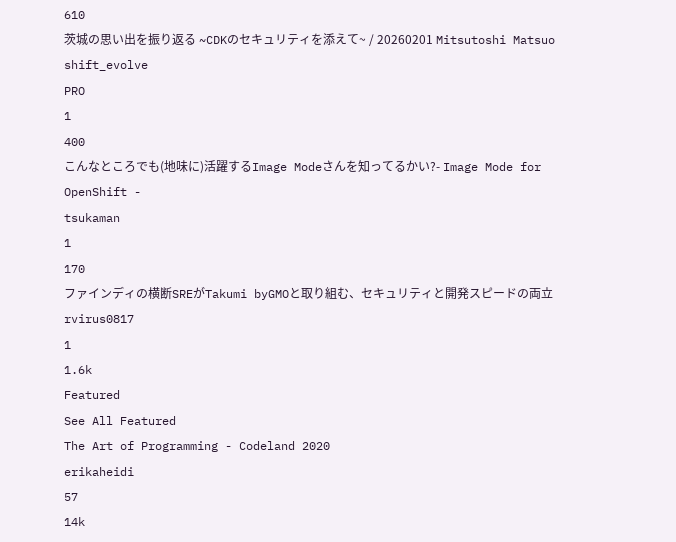610
茨城の思い出を振り返る ~CDKのセキュリティを添えて~ / 20260201 Mitsutoshi Matsuo
shift_evolve
PRO
1
400
こんなところでも(地味に)活躍するImage Modeさんを知ってるかい?- Image Mode for OpenShift -
tsukaman
1
170
ファインディの横断SREがTakumi byGMOと取り組む、セキュリティと開発スピードの両立
rvirus0817
1
1.6k
Featured
See All Featured
The Art of Programming - Codeland 2020
erikaheidi
57
14k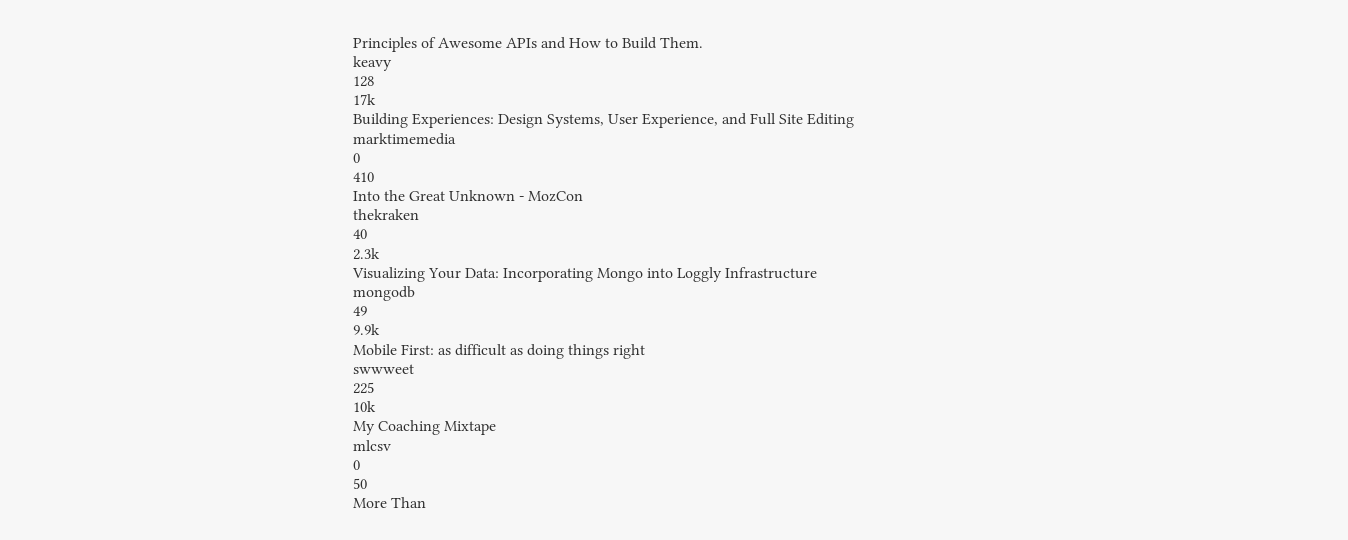Principles of Awesome APIs and How to Build Them.
keavy
128
17k
Building Experiences: Design Systems, User Experience, and Full Site Editing
marktimemedia
0
410
Into the Great Unknown - MozCon
thekraken
40
2.3k
Visualizing Your Data: Incorporating Mongo into Loggly Infrastructure
mongodb
49
9.9k
Mobile First: as difficult as doing things right
swwweet
225
10k
My Coaching Mixtape
mlcsv
0
50
More Than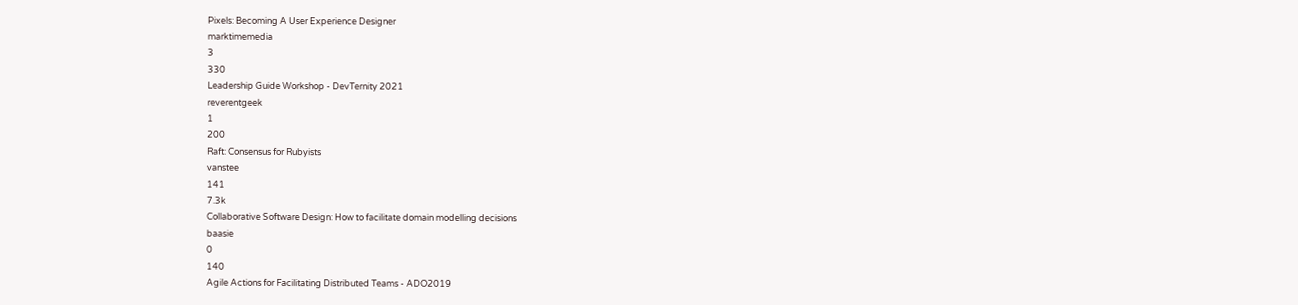Pixels: Becoming A User Experience Designer
marktimemedia
3
330
Leadership Guide Workshop - DevTernity 2021
reverentgeek
1
200
Raft: Consensus for Rubyists
vanstee
141
7.3k
Collaborative Software Design: How to facilitate domain modelling decisions
baasie
0
140
Agile Actions for Facilitating Distributed Teams - ADO2019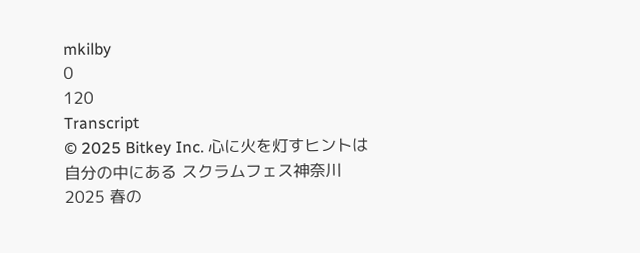mkilby
0
120
Transcript
© 2025 Bitkey Inc. 心に火を灯すヒントは自分の中にある スクラムフェス神奈川2025 春の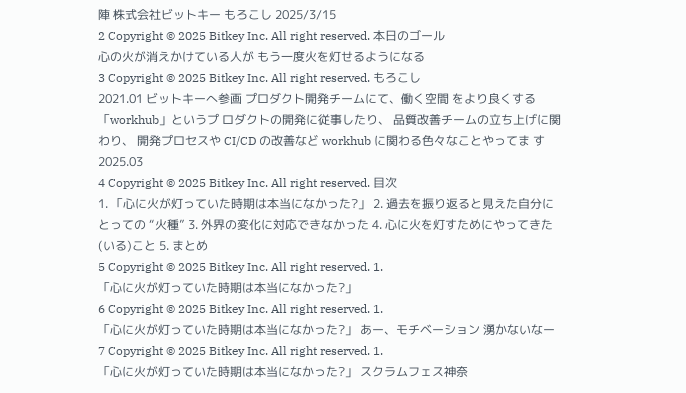陣 株式会社ビットキー もろこし 2025/3/15
2 Copyright © 2025 Bitkey Inc. All right reserved. 本日のゴール
心の火が消えかけている人が もう一度火を灯せるようになる
3 Copyright © 2025 Bitkey Inc. All right reserved. もろこし
2021.01 ビットキーへ参画 プロダクト開発チームにて、働く空間 をより良くする「workhub」というプ ロダクトの開発に従事したり、 品質改善チームの立ち上げに関わり、 開発プロセスや CI/CD の改善など workhub に関わる色々なことやってま す 2025.03
4 Copyright © 2025 Bitkey Inc. All right reserved. 目次
1. 「心に火が灯っていた時期は本当になかった?」 2. 過去を振り返ると見えた自分にとっての “火種” 3. 外界の変化に対応できなかった 4. 心に火を灯すためにやってきた(いる)こと 5. まとめ
5 Copyright © 2025 Bitkey Inc. All right reserved. 1.
「心に火が灯っていた時期は本当になかった?」
6 Copyright © 2025 Bitkey Inc. All right reserved. 1.
「心に火が灯っていた時期は本当になかった?」 あー、モチベーション 湧かないなー
7 Copyright © 2025 Bitkey Inc. All right reserved. 1.
「心に火が灯っていた時期は本当になかった?」 スクラムフェス神奈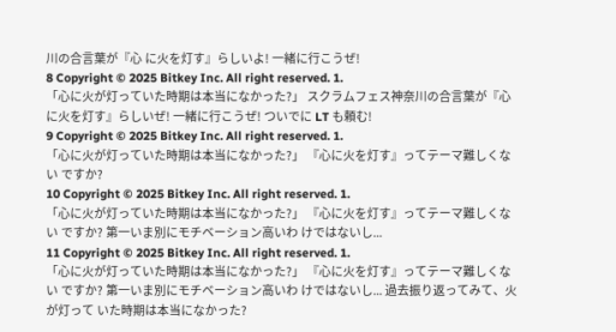川の合言葉が『心 に火を灯す』らしいよ! 一緒に行こうぜ!
8 Copyright © 2025 Bitkey Inc. All right reserved. 1.
「心に火が灯っていた時期は本当になかった?」 スクラムフェス神奈川の合言葉が『心 に火を灯す』らしいぜ! 一緒に行こうぜ! ついでに LT も頼む!
9 Copyright © 2025 Bitkey Inc. All right reserved. 1.
「心に火が灯っていた時期は本当になかった?」 『心に火を灯す』ってテーマ難しくない ですか?
10 Copyright © 2025 Bitkey Inc. All right reserved. 1.
「心に火が灯っていた時期は本当になかった?」 『心に火を灯す』ってテーマ難しくない ですか? 第一いま別にモチベーション高いわ けではないし...
11 Copyright © 2025 Bitkey Inc. All right reserved. 1.
「心に火が灯っていた時期は本当になかった?」 『心に火を灯す』ってテーマ難しくない ですか? 第一いま別にモチベーション高いわ けではないし... 過去振り返ってみて、火が灯って いた時期は本当になかった?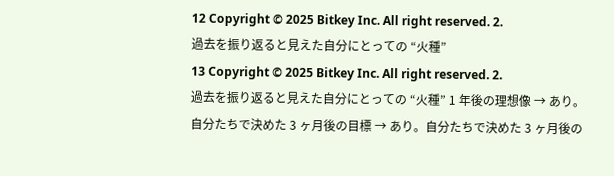12 Copyright © 2025 Bitkey Inc. All right reserved. 2.
過去を振り返ると見えた自分にとっての “火種”
13 Copyright © 2025 Bitkey Inc. All right reserved. 2.
過去を振り返ると見えた自分にとっての “火種” 1 年後の理想像 → あり。自分たちで決めた 3 ヶ月後の目標 → あり。自分たちで決めた 3 ヶ月後の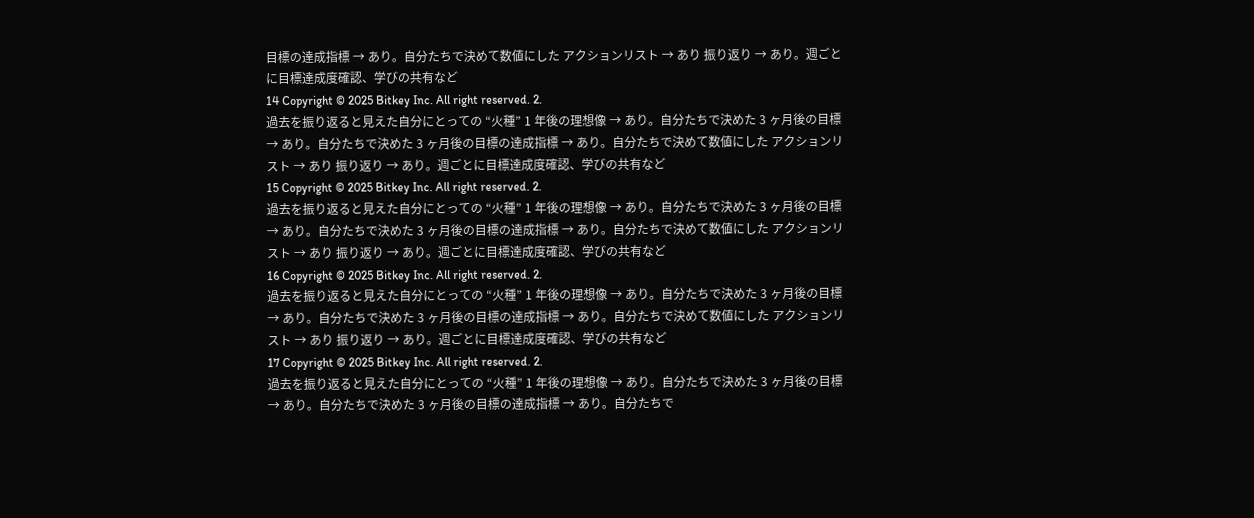目標の達成指標 → あり。自分たちで決めて数値にした アクションリスト → あり 振り返り → あり。週ごとに目標達成度確認、学びの共有など
14 Copyright © 2025 Bitkey Inc. All right reserved. 2.
過去を振り返ると見えた自分にとっての “火種” 1 年後の理想像 → あり。自分たちで決めた 3 ヶ月後の目標 → あり。自分たちで決めた 3 ヶ月後の目標の達成指標 → あり。自分たちで決めて数値にした アクションリスト → あり 振り返り → あり。週ごとに目標達成度確認、学びの共有など
15 Copyright © 2025 Bitkey Inc. All right reserved. 2.
過去を振り返ると見えた自分にとっての “火種” 1 年後の理想像 → あり。自分たちで決めた 3 ヶ月後の目標 → あり。自分たちで決めた 3 ヶ月後の目標の達成指標 → あり。自分たちで決めて数値にした アクションリスト → あり 振り返り → あり。週ごとに目標達成度確認、学びの共有など
16 Copyright © 2025 Bitkey Inc. All right reserved. 2.
過去を振り返ると見えた自分にとっての “火種” 1 年後の理想像 → あり。自分たちで決めた 3 ヶ月後の目標 → あり。自分たちで決めた 3 ヶ月後の目標の達成指標 → あり。自分たちで決めて数値にした アクションリスト → あり 振り返り → あり。週ごとに目標達成度確認、学びの共有など
17 Copyright © 2025 Bitkey Inc. All right reserved. 2.
過去を振り返ると見えた自分にとっての “火種” 1 年後の理想像 → あり。自分たちで決めた 3 ヶ月後の目標 → あり。自分たちで決めた 3 ヶ月後の目標の達成指標 → あり。自分たちで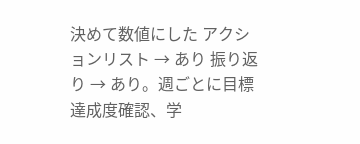決めて数値にした アクションリスト → あり 振り返り → あり。週ごとに目標達成度確認、学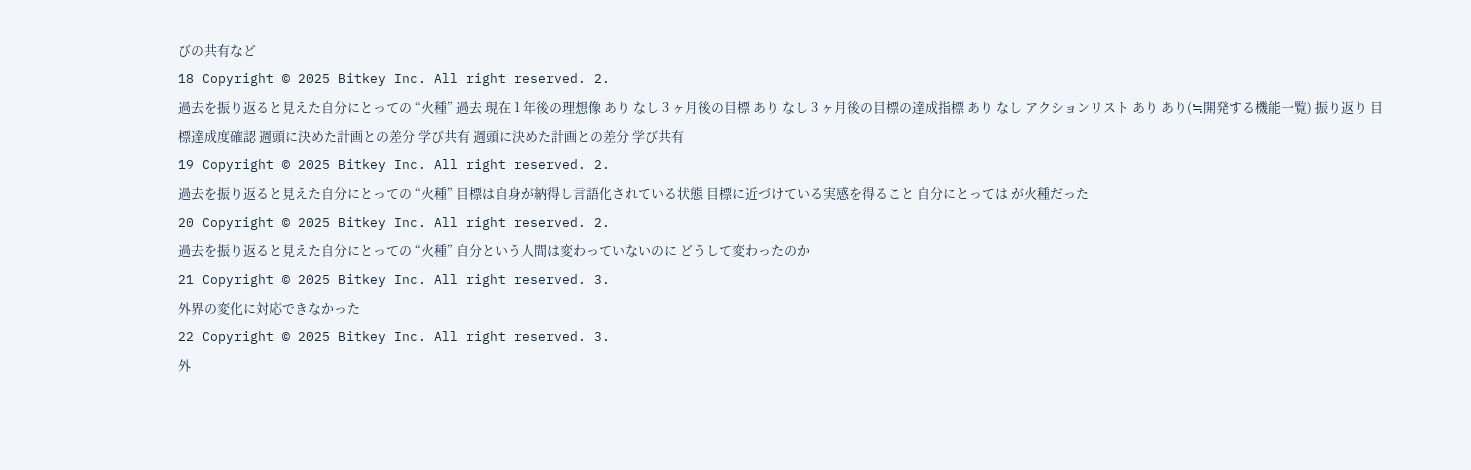びの共有など
18 Copyright © 2025 Bitkey Inc. All right reserved. 2.
過去を振り返ると見えた自分にとっての “火種” 過去 現在 1 年後の理想像 あり なし 3 ヶ月後の目標 あり なし 3 ヶ月後の目標の達成指標 あり なし アクションリスト あり あり(≒開発する機能一覧) 振り返り 目標達成度確認 週頭に決めた計画との差分 学び共有 週頭に決めた計画との差分 学び共有
19 Copyright © 2025 Bitkey Inc. All right reserved. 2.
過去を振り返ると見えた自分にとっての “火種” 目標は自身が納得し言語化されている状態 目標に近づけている実感を得ること 自分にとっては が火種だった
20 Copyright © 2025 Bitkey Inc. All right reserved. 2.
過去を振り返ると見えた自分にとっての “火種” 自分という人間は変わっていないのに どうして変わったのか
21 Copyright © 2025 Bitkey Inc. All right reserved. 3.
外界の変化に対応できなかった
22 Copyright © 2025 Bitkey Inc. All right reserved. 3.
外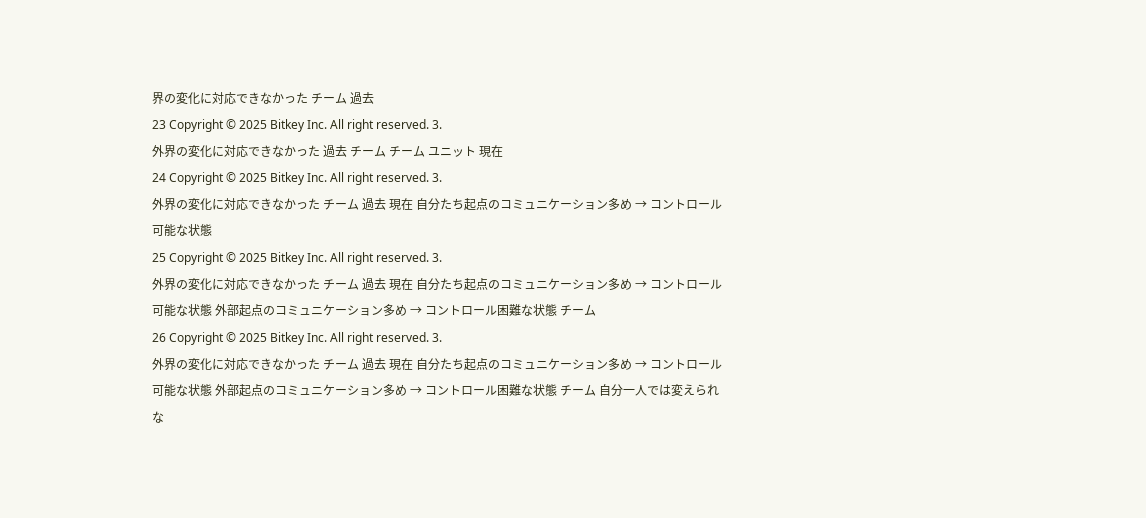界の変化に対応できなかった チーム 過去
23 Copyright © 2025 Bitkey Inc. All right reserved. 3.
外界の変化に対応できなかった 過去 チーム チーム ユニット 現在
24 Copyright © 2025 Bitkey Inc. All right reserved. 3.
外界の変化に対応できなかった チーム 過去 現在 自分たち起点のコミュニケーション多め → コントロール可能な状態
25 Copyright © 2025 Bitkey Inc. All right reserved. 3.
外界の変化に対応できなかった チーム 過去 現在 自分たち起点のコミュニケーション多め → コントロール可能な状態 外部起点のコミュニケーション多め → コントロール困難な状態 チーム
26 Copyright © 2025 Bitkey Inc. All right reserved. 3.
外界の変化に対応できなかった チーム 過去 現在 自分たち起点のコミュニケーション多め → コントロール可能な状態 外部起点のコミュニケーション多め → コントロール困難な状態 チーム 自分一人では変えられな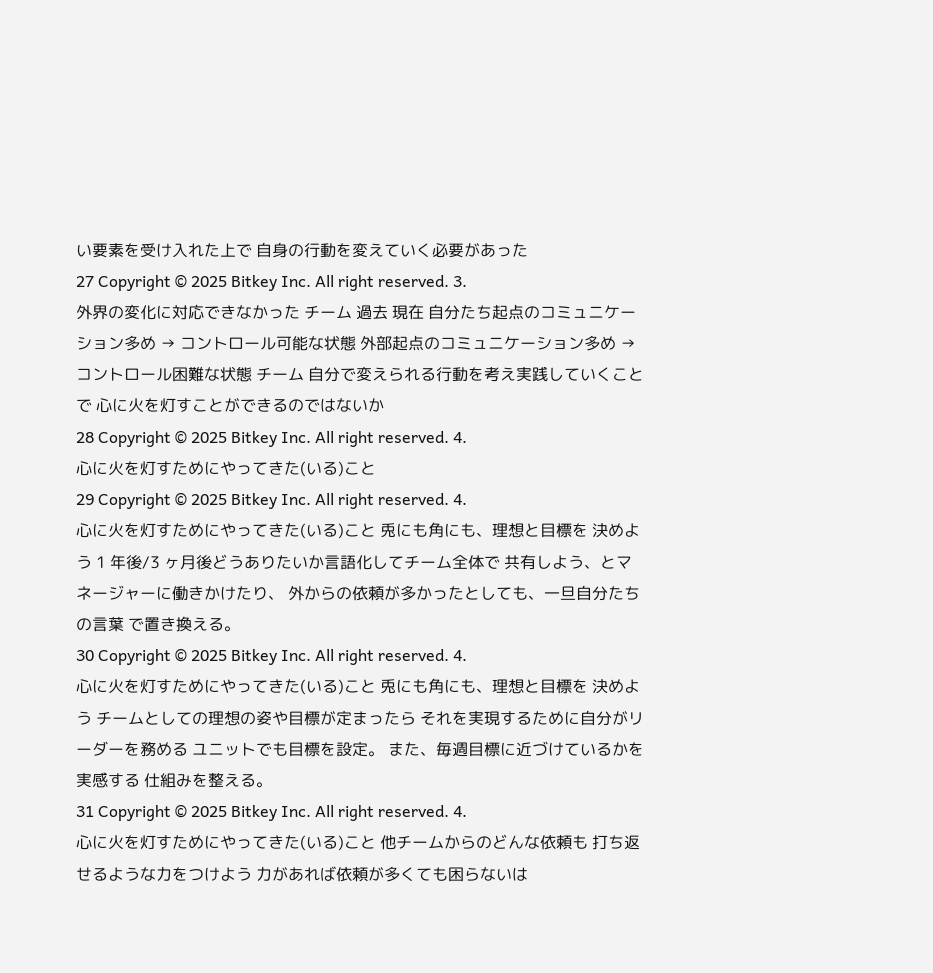い要素を受け入れた上で 自身の行動を変えていく必要があった
27 Copyright © 2025 Bitkey Inc. All right reserved. 3.
外界の変化に対応できなかった チーム 過去 現在 自分たち起点のコミュニケーション多め → コントロール可能な状態 外部起点のコミュニケーション多め → コントロール困難な状態 チーム 自分で変えられる行動を考え実践していくことで 心に火を灯すことができるのではないか
28 Copyright © 2025 Bitkey Inc. All right reserved. 4.
心に火を灯すためにやってきた(いる)こと
29 Copyright © 2025 Bitkey Inc. All right reserved. 4.
心に火を灯すためにやってきた(いる)こと 兎にも角にも、理想と目標を 決めよう 1 年後/3 ヶ月後どうありたいか言語化してチーム全体で 共有しよう、とマネージャーに働きかけたり、 外からの依頼が多かったとしても、一旦自分たちの言葉 で置き換える。
30 Copyright © 2025 Bitkey Inc. All right reserved. 4.
心に火を灯すためにやってきた(いる)こと 兎にも角にも、理想と目標を 決めよう チームとしての理想の姿や目標が定まったら それを実現するために自分がリーダーを務める ユニットでも目標を設定。 また、毎週目標に近づけているかを実感する 仕組みを整える。
31 Copyright © 2025 Bitkey Inc. All right reserved. 4.
心に火を灯すためにやってきた(いる)こと 他チームからのどんな依頼も 打ち返せるような力をつけよう 力があれば依頼が多くても困らないは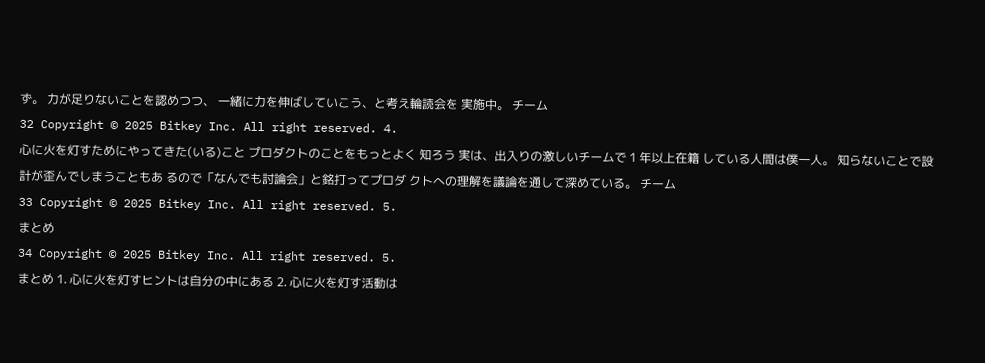ず。 力が足りないことを認めつつ、 一緒に力を伸ばしていこう、と考え輪読会を 実施中。 チーム
32 Copyright © 2025 Bitkey Inc. All right reserved. 4.
心に火を灯すためにやってきた(いる)こと プロダクトのことをもっとよく 知ろう 実は、出入りの激しいチームで 1 年以上在籍 している人間は僕一人。 知らないことで設計が歪んでしまうこともあ るので「なんでも討論会」と銘打ってプロダ クトへの理解を議論を通して深めている。 チーム
33 Copyright © 2025 Bitkey Inc. All right reserved. 5.
まとめ
34 Copyright © 2025 Bitkey Inc. All right reserved. 5.
まとめ 1. 心に火を灯すヒントは自分の中にある 2. 心に火を灯す活動は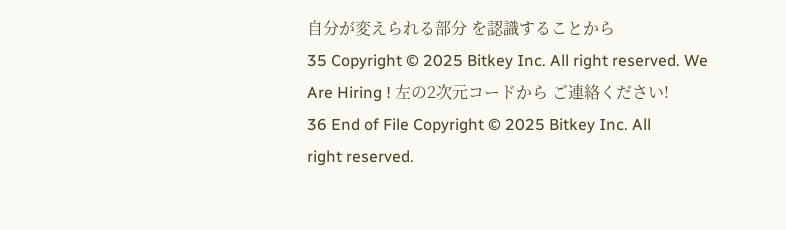自分が変えられる部分 を認識することから
35 Copyright © 2025 Bitkey Inc. All right reserved. We
Are Hiring ! 左の2次元コードから ご連絡ください!
36 End of File Copyright © 2025 Bitkey Inc. All
right reserved.